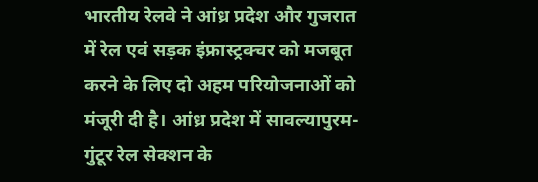भारतीय रेलवे ने आंध्र प्रदेश और गुजरात में रेल एवं सड़क इंफ्रास्ट्रक्चर को मजबूत करने के लिए दो अहम परियोजनाओं को मंजूरी दी है। आंध्र प्रदेश में सावल्यापुरम-गुंटूर रेल सेक्शन के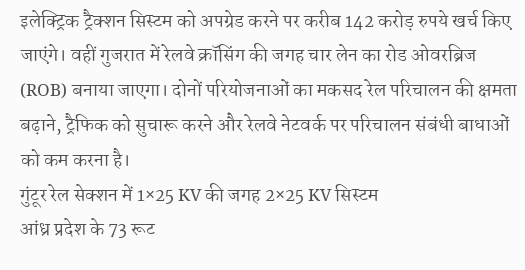इलेक्ट्रिक ट्रैक्शन सिस्टम को अपग्रेड करने पर करीब 142 करोड़ रुपये खर्च किए जाएंगे। वहीं गुजरात में रेलवे क्रॉसिंग की जगह चार लेन का रोड ओवरब्रिज (ROB) बनाया जाएगा। दोनों परियोजनाओं का मकसद रेल परिचालन की क्षमता बढ़ाने, ट्रैफिक को सुचारू करने और रेलवे नेटवर्क पर परिचालन संबंधी बाधाओं को कम करना है।
गुंटूर रेल सेक्शन में 1×25 KV की जगह 2×25 KV सिस्टम
आंध्र प्रदेश के 73 रूट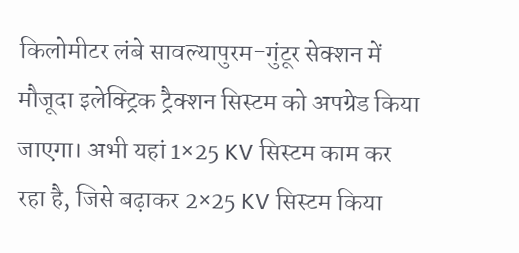किलोमीटर लंबे सावल्यापुरम-गुंटूर सेक्शन में मौजूदा इलेक्ट्रिक ट्रैक्शन सिस्टम को अपग्रेड किया जाएगा। अभी यहां 1×25 KV सिस्टम काम कर रहा है, जिसे बढ़ाकर 2×25 KV सिस्टम किया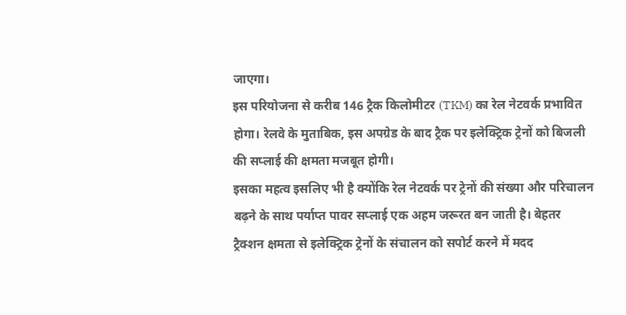जाएगा।
इस परियोजना से करीब 146 ट्रैक किलोमीटर (TKM) का रेल नेटवर्क प्रभावित होगा। रेलवे के मुताबिक, इस अपग्रेड के बाद ट्रैक पर इलेक्ट्रिक ट्रेनों को बिजली की सप्लाई की क्षमता मजबूत होगी।
इसका महत्व इसलिए भी है क्योंकि रेल नेटवर्क पर ट्रेनों की संख्या और परिचालन बढ़ने के साथ पर्याप्त पावर सप्लाई एक अहम जरूरत बन जाती है। बेहतर ट्रैक्शन क्षमता से इलेक्ट्रिक ट्रेनों के संचालन को सपोर्ट करने में मदद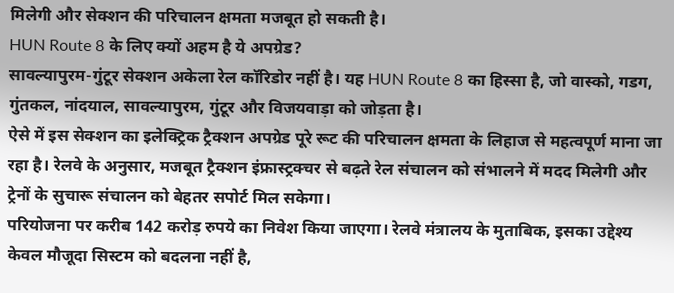मिलेगी और सेक्शन की परिचालन क्षमता मजबूत हो सकती है।
HUN Route 8 के लिए क्यों अहम है ये अपग्रेड?
सावल्यापुरम-गुंटूर सेक्शन अकेला रेल कॉरिडोर नहीं है। यह HUN Route 8 का हिस्सा है, जो वास्को, गडग, गुंतकल, नांदयाल, सावल्यापुरम, गुंटूर और विजयवाड़ा को जोड़ता है।
ऐसे में इस सेक्शन का इलेक्ट्रिक ट्रैक्शन अपग्रेड पूरे रूट की परिचालन क्षमता के लिहाज से महत्वपूर्ण माना जा रहा है। रेलवे के अनुसार, मजबूत ट्रैक्शन इंफ्रास्ट्रक्चर से बढ़ते रेल संचालन को संभालने में मदद मिलेगी और ट्रेनों के सुचारू संचालन को बेहतर सपोर्ट मिल सकेगा।
परियोजना पर करीब 142 करोड़ रुपये का निवेश किया जाएगा। रेलवे मंत्रालय के मुताबिक, इसका उद्देश्य केवल मौजूदा सिस्टम को बदलना नहीं है,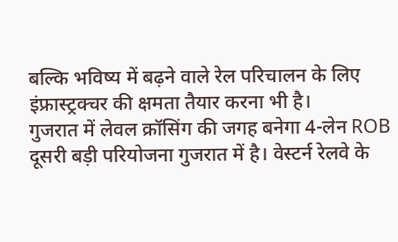बल्कि भविष्य में बढ़ने वाले रेल परिचालन के लिए इंफ्रास्ट्रक्चर की क्षमता तैयार करना भी है।
गुजरात में लेवल क्रॉसिंग की जगह बनेगा 4-लेन ROB
दूसरी बड़ी परियोजना गुजरात में है। वेस्टर्न रेलवे के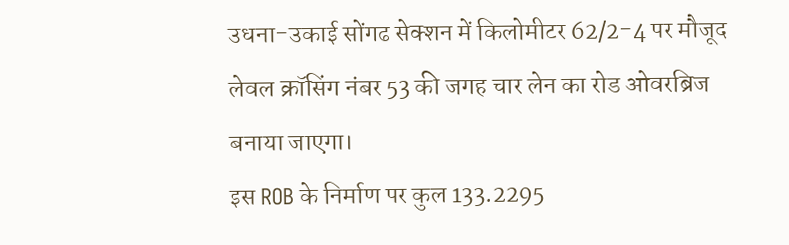उधना-उकाई सोंगढ सेक्शन में किलोमीटर 62/2-4 पर मौजूद लेवल क्रॉसिंग नंबर 53 की जगह चार लेन का रोड ओवरब्रिज बनाया जाएगा।
इस ROB के निर्माण पर कुल 133.2295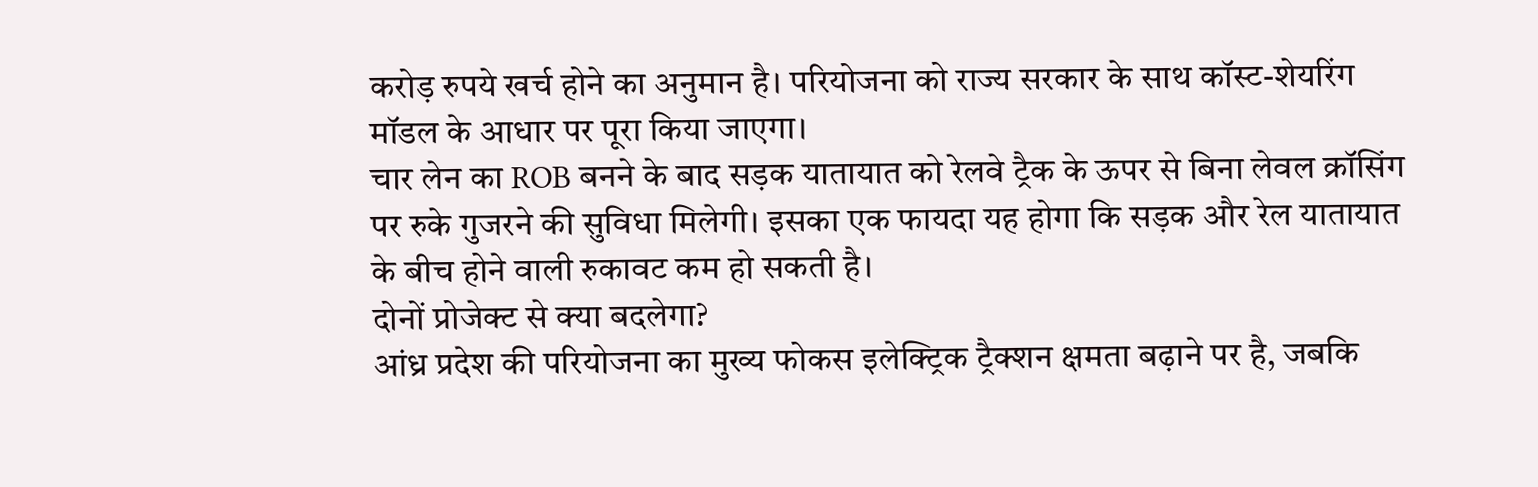करोड़ रुपये खर्च होने का अनुमान है। परियोजना को राज्य सरकार के साथ कॉस्ट-शेयरिंग मॉडल के आधार पर पूरा किया जाएगा।
चार लेन का ROB बनने के बाद सड़क यातायात को रेलवे ट्रैक के ऊपर से बिना लेवल क्रॉसिंग पर रुके गुजरने की सुविधा मिलेगी। इसका एक फायदा यह होगा कि सड़क और रेल यातायात के बीच होने वाली रुकावट कम हो सकती है।
दोनों प्रोजेक्ट से क्या बदलेगा?
आंध्र प्रदेश की परियोजना का मुख्य फोकस इलेक्ट्रिक ट्रैक्शन क्षमता बढ़ाने पर है, जबकि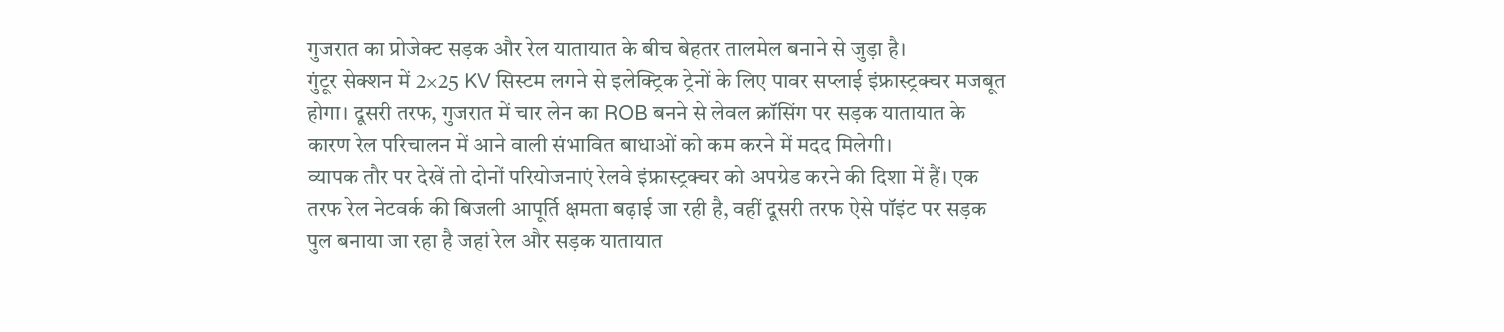गुजरात का प्रोजेक्ट सड़क और रेल यातायात के बीच बेहतर तालमेल बनाने से जुड़ा है।
गुंटूर सेक्शन में 2×25 KV सिस्टम लगने से इलेक्ट्रिक ट्रेनों के लिए पावर सप्लाई इंफ्रास्ट्रक्चर मजबूत होगा। दूसरी तरफ, गुजरात में चार लेन का ROB बनने से लेवल क्रॉसिंग पर सड़क यातायात के कारण रेल परिचालन में आने वाली संभावित बाधाओं को कम करने में मदद मिलेगी।
व्यापक तौर पर देखें तो दोनों परियोजनाएं रेलवे इंफ्रास्ट्रक्चर को अपग्रेड करने की दिशा में हैं। एक तरफ रेल नेटवर्क की बिजली आपूर्ति क्षमता बढ़ाई जा रही है, वहीं दूसरी तरफ ऐसे पॉइंट पर सड़क पुल बनाया जा रहा है जहां रेल और सड़क यातायात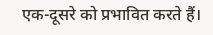एक-दूसरे को प्रभावित करते हैं।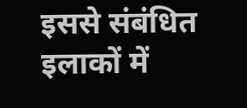इससे संबंधित इलाकों में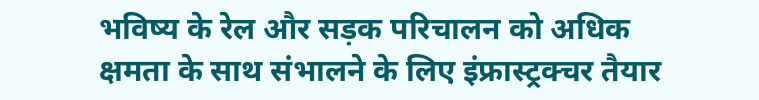भविष्य के रेल और सड़क परिचालन को अधिक क्षमता के साथ संभालने के लिए इंफ्रास्ट्रक्चर तैयार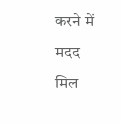करने में मदद मिल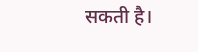सकती है।